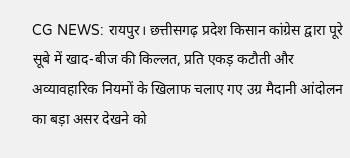CG NEWS: रायपुर। छत्तीसगढ़ प्रदेश किसान कांग्रेस द्वारा पूरे सूबे में खाद-बीज की किल्लत, प्रति एकड़ कटौती और अव्यावहारिक नियमों के खिलाफ चलाए गए उग्र मैदानी आंदोलन का बड़ा असर देखने को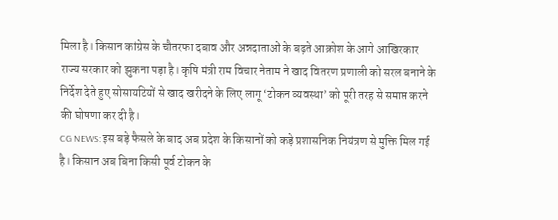मिला है। किसान कांग्रेस के चौतरफा दबाव और अन्नदाताओं के बढ़ते आक्रोश के आगे आखिरकार राज्य सरकार को झुकना पड़ा है। कृषि मंत्री राम विचार नेताम ने खाद वितरण प्रणाली को सरल बनाने के निर्देश देते हुए सोसायटियों से खाद खरीदने के लिए लागू ‘टोकन व्यवस्था’ को पूरी तरह से समाप्त करने की घोषणा कर दी है।
CG NEWS: इस बड़े फैसले के बाद अब प्रदेश के किसानों को कड़े प्रशासनिक नियंत्रण से मुक्ति मिल गई है। किसान अब बिना किसी पूर्व टोकन के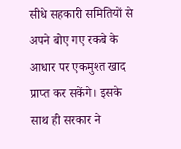सीधे सहकारी समितियों से अपने बोए गए रकबे के आधार पर एकमुश्त खाद प्राप्त कर सकेंगे। इसके साथ ही सरकार ने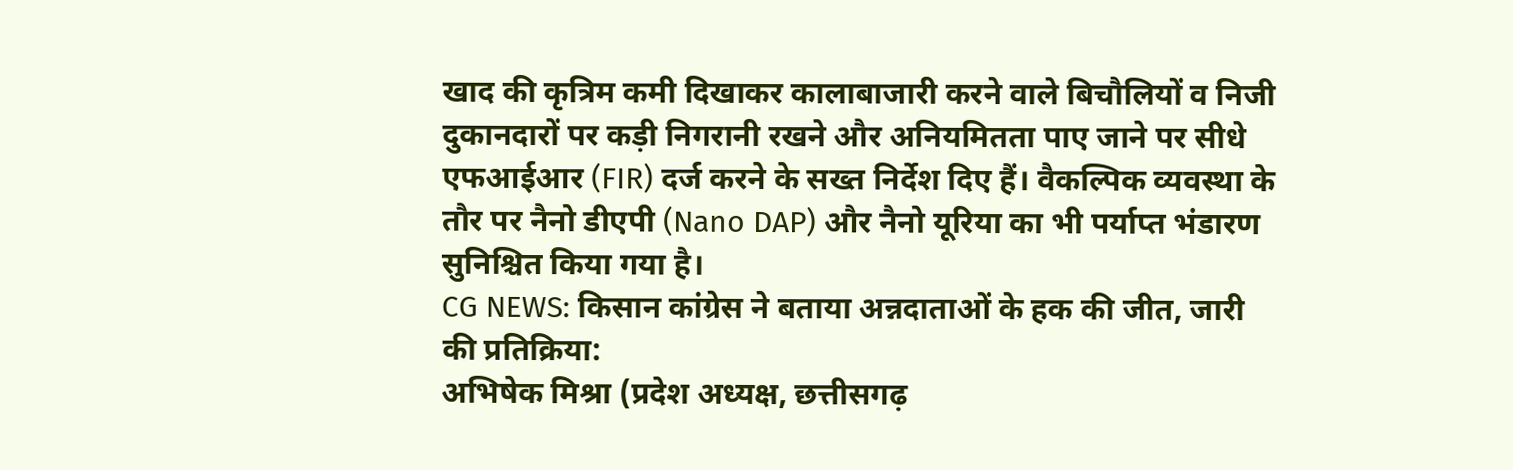खाद की कृत्रिम कमी दिखाकर कालाबाजारी करने वाले बिचौलियों व निजी दुकानदारों पर कड़ी निगरानी रखने और अनियमितता पाए जाने पर सीधे एफआईआर (FIR) दर्ज करने के सख्त निर्देश दिए हैं। वैकल्पिक व्यवस्था के तौर पर नैनो डीएपी (Nano DAP) और नैनो यूरिया का भी पर्याप्त भंडारण सुनिश्चित किया गया है।
CG NEWS: किसान कांग्रेस ने बताया अन्नदाताओं के हक की जीत, जारी की प्रतिक्रिया:
अभिषेक मिश्रा (प्रदेश अध्यक्ष, छत्तीसगढ़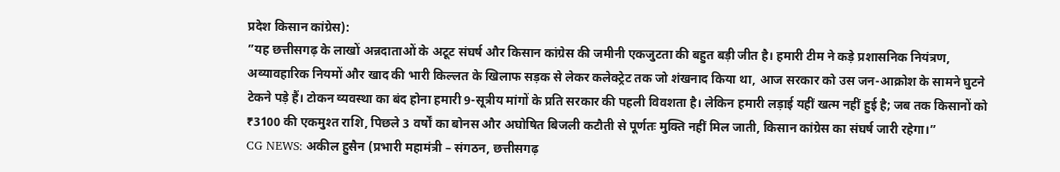प्रदेश किसान कांग्रेस):
”यह छत्तीसगढ़ के लाखों अन्नदाताओं के अटूट संघर्ष और किसान कांग्रेस की जमीनी एकजुटता की बहुत बड़ी जीत है। हमारी टीम ने कड़े प्रशासनिक नियंत्रण, अव्यावहारिक नियमों और खाद की भारी किल्लत के खिलाफ सड़क से लेकर कलेक्ट्रेट तक जो शंखनाद किया था, आज सरकार को उस जन-आक्रोश के सामने घुटने टेकने पड़े हैं। टोकन व्यवस्था का बंद होना हमारी 9-सूत्रीय मांगों के प्रति सरकार की पहली विवशता है। लेकिन हमारी लड़ाई यहीं खत्म नहीं हुई है; जब तक किसानों को ₹3100 की एकमुश्त राशि, पिछले 3 वर्षों का बोनस और अघोषित बिजली कटौती से पूर्णतः मुक्ति नहीं मिल जाती, किसान कांग्रेस का संघर्ष जारी रहेगा।”
CG NEWS: अकील हुसैन (प्रभारी महामंत्री – संगठन, छत्तीसगढ़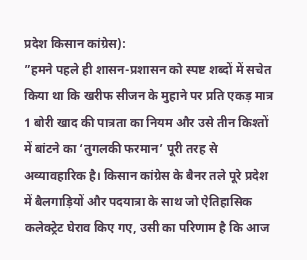प्रदेश किसान कांग्रेस):
”हमने पहले ही शासन-प्रशासन को स्पष्ट शब्दों में सचेत किया था कि खरीफ सीजन के मुहाने पर प्रति एकड़ मात्र 1 बोरी खाद की पात्रता का नियम और उसे तीन किश्तों में बांटने का ‘तुगलकी फरमान’ पूरी तरह से अव्यावहारिक है। किसान कांग्रेस के बैनर तले पूरे प्रदेश में बैलगाड़ियों और पदयात्रा के साथ जो ऐतिहासिक कलेक्ट्रेट घेराव किए गए, उसी का परिणाम है कि आज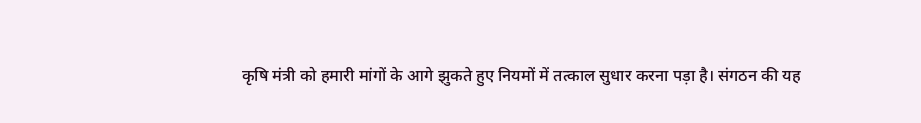कृषि मंत्री को हमारी मांगों के आगे झुकते हुए नियमों में तत्काल सुधार करना पड़ा है। संगठन की यह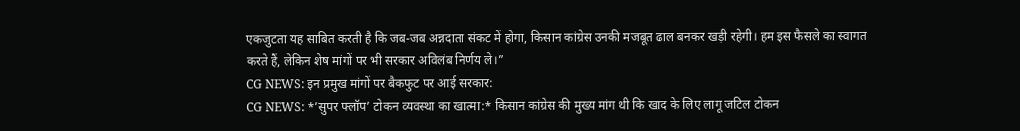एकजुटता यह साबित करती है कि जब-जब अन्नदाता संकट में होगा, किसान कांग्रेस उनकी मजबूत ढाल बनकर खड़ी रहेगी। हम इस फैसले का स्वागत करते हैं, लेकिन शेष मांगों पर भी सरकार अविलंब निर्णय ले।”
CG NEWS: इन प्रमुख मांगों पर बैकफुट पर आई सरकार:
CG NEWS: *’सुपर फ्लॉप’ टोकन व्यवस्था का खात्मा:* किसान कांग्रेस की मुख्य मांग थी कि खाद के लिए लागू जटिल टोकन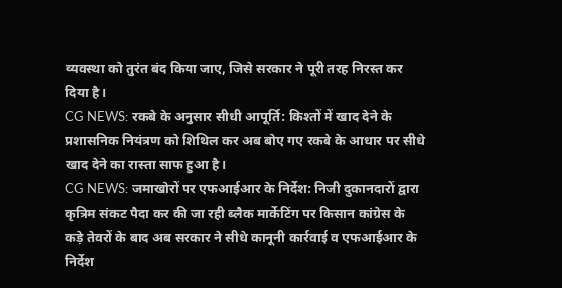व्यवस्था को तुरंत बंद किया जाए, जिसे सरकार ने पूरी तरह निरस्त कर दिया है।
CG NEWS: रकबे के अनुसार सीधी आपूर्ति: किश्तों में खाद देने के प्रशासनिक नियंत्रण को शिथिल कर अब बोए गए रकबे के आधार पर सीधे खाद देने का रास्ता साफ हुआ है।
CG NEWS: जमाखोरों पर एफआईआर के निर्देश: निजी दुकानदारों द्वारा कृत्रिम संकट पैदा कर की जा रही ब्लैक मार्केटिंग पर किसान कांग्रेस के कड़े तेवरों के बाद अब सरकार ने सीधे कानूनी कार्रवाई व एफआईआर के निर्देश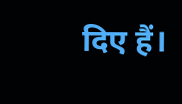दिए हैं।